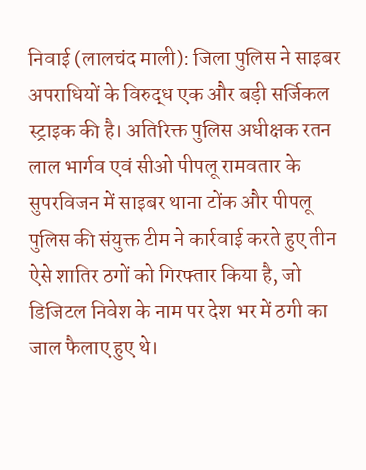निवाई (लालचंद माली): जिला पुलिस ने साइबर अपराधियों के विरुद्ध एक और बड़ी सर्जिकल स्ट्राइक की है। अतिरिक्त पुलिस अधीक्षक रतन लाल भार्गव एवं सीओ पीपलू रामवतार के सुपरविजन में साइबर थाना टोंक और पीपलू पुलिस की संयुक्त टीम ने कार्रवाई करते हुए तीन ऐसे शातिर ठगों को गिरफ्तार किया है, जो डिजिटल निवेश के नाम पर देश भर में ठगी का जाल फैलाए हुए थे।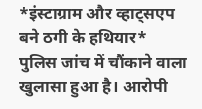*इंस्टाग्राम और व्हाट्सएप बने ठगी के हथियार*
पुलिस जांच में चौंकाने वाला खुलासा हुआ है। आरोपी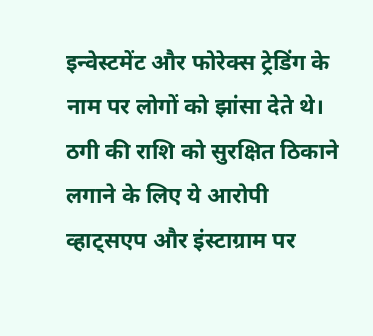इन्वेस्टमेंट और फोरेक्स ट्रेडिंग के नाम पर लोगों को झांसा देते थे। ठगी की राशि को सुरक्षित ठिकाने लगाने के लिए ये आरोपी व्हाट्सएप और इंस्टाग्राम पर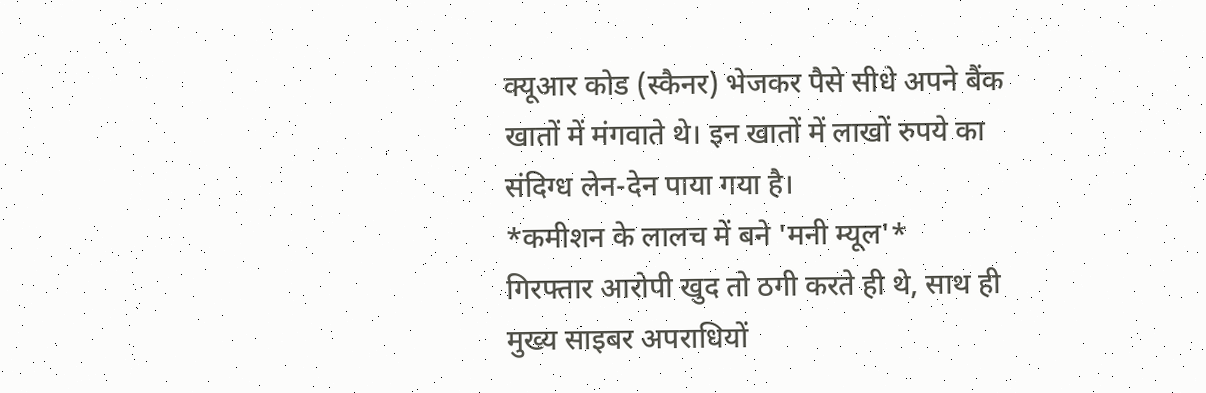क्यूआर कोड (स्कैनर) भेजकर पैसे सीधे अपने बैंक खातों में मंगवाते थे। इन खातों में लाखों रुपये का संदिग्ध लेन-देन पाया गया है।
*कमीशन के लालच में बने 'मनी म्यूल'*
गिरफ्तार आरोपी खुद तो ठगी करते ही थे, साथ ही मुख्य साइबर अपराधियों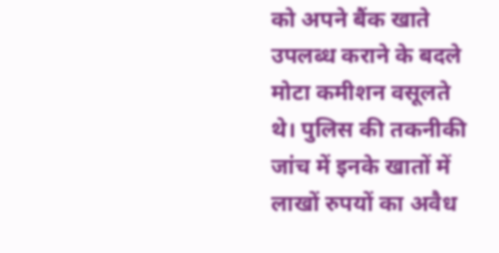को अपने बैंक खाते उपलब्ध कराने के बदले मोटा कमीशन वसूलते थे। पुलिस की तकनीकी जांच में इनके खातों में लाखों रुपयों का अवैध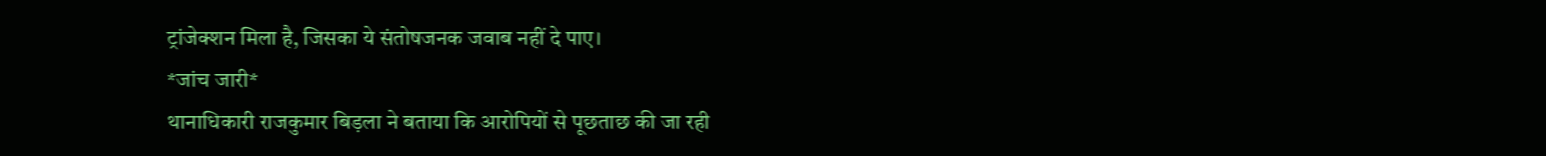ट्रांजेक्शन मिला है, जिसका ये संतोषजनक जवाब नहीं दे पाए।
*जांच जारी*
थानाधिकारी राजकुमार बिड़ला ने बताया कि आरोपियों से पूछताछ की जा रही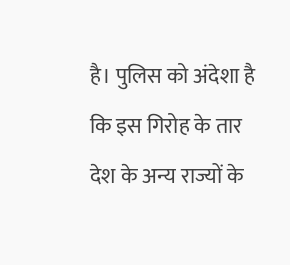है। पुलिस को अंदेशा है कि इस गिरोह के तार देश के अन्य राज्यों के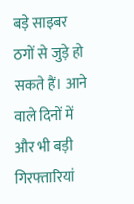बड़े साइबर ठगों से जुड़े हो सकते हैं। आने वाले दिनों में और भी बड़ी गिरफ्तारियां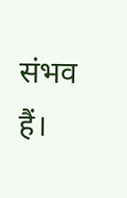संभव हैं।